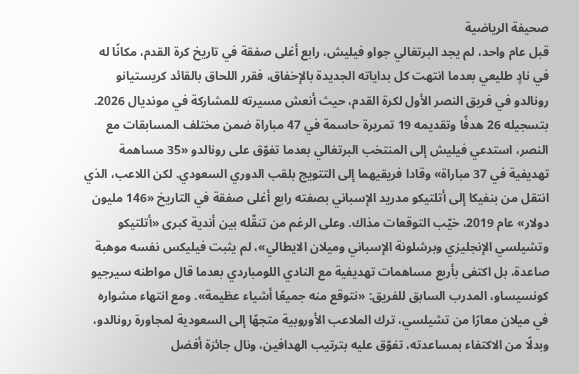صحيفة الرياضية
قبل عام واحد، لم يجد البرتغالي جواو فيليش، رابع أغلى صفقة في تاريخ كرة القدم، مكانًا له في نادٍ طليعي بعدما انتهت كل بداياته الجديدة بالإخفاق، فقرر اللحاق بالقائد كريستيانو رونالدو في فريق النصر الأول لكرة القدم، حيث أنعش مسيرته للمشاركة في مونديال 2026. بتسجيله 26 هدفًا وتقديمه 19 تمريرة حاسمة في 47 مباراة ضمن مختلف المسابقات مع النصر، استدعي فيليش إلى المنتخب البرتغالي بعدما تفوّق على رونالدو «35 مساهمة تهديفية في 37 مباراة» وقادا فريقيهما إلى التتويج بلقب الدوري السعودي. لكن اللاعب، الذي انتقل من بنفيكا إلى أتلتيكو مدريد الإسباني بصفته رابع أغلى صفقة في التاريخ «146 مليون دولار» عام 2019، خيّب التوقعات مذاك. وعلى الرغم من تنقّله بين أندية كبرى «أتلتيكو وتشيلسي الإنجليزي وبرشلونة الإسباني وميلان الايطالي»، لم يثبت فيليكس نفسه موهبة صاعدة، بل اكتفى بأربع مساهمات تهديفية مع النادي اللومباردي بعدما قال مواطنه سيرجيو كونسيساو، المدرب السابق للفريق: «نتوقع منه جميعًا أشياء عظيمة». ومع انتهاء مشواره في ميلان معارًا من تشيلسي، ترك الملاعب الأوروبية متجهًا إلى السعودية لمجاورة رونالدو، وبدلًا من الاكتفاء بمساعدته، تفوّق عليه بترتيب الهدافين، ونال جائزة أفضل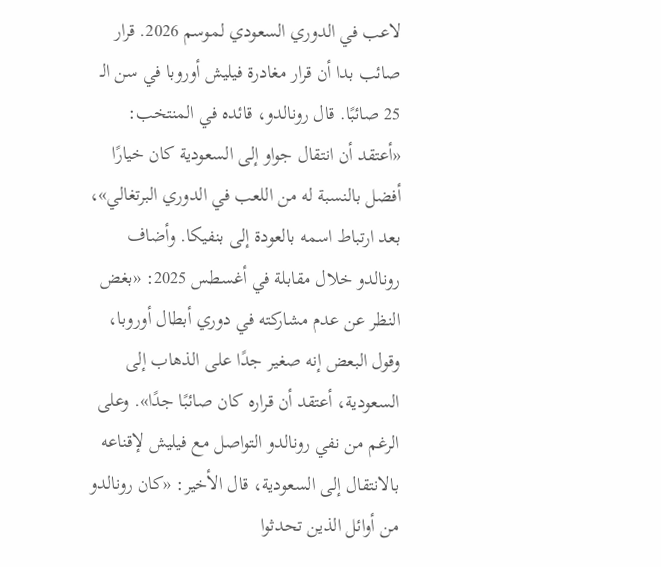لاعب في الدوري السعودي لموسم 2026. قرار صائب بدا أن قرار مغادرة فيليش أوروبا في سن الـ 25 صائبًا. قال رونالدو، قائده في المنتخب: «أعتقد أن انتقال جواو إلى السعودية كان خيارًا أفضل بالنسبة له من اللعب في الدوري البرتغالي»، بعد ارتباط اسمه بالعودة إلى بنفيكا. وأضاف رونالدو خلال مقابلة في أغسطس 2025: «بغض النظر عن عدم مشاركته في دوري أبطال أوروبا، وقول البعض إنه صغير جدًا على الذهاب إلى السعودية، أعتقد أن قراره كان صائبًا جدًا». وعلى الرغم من نفي رونالدو التواصل مع فيليش لإقناعه بالانتقال إلى السعودية، قال الأخير: «كان رونالدو من أوائل الذين تحدثوا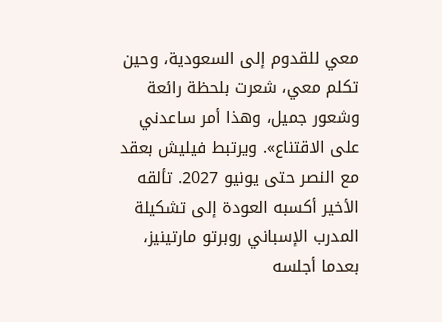معي للقدوم إلى السعودية، وحين تكلم معي، شعرت بلحظة رائعة وشعور جميل، وهذا أمر ساعدني على الاقتناع». ويرتبط فيليش بعقد مع النصر حتى يونيو 2027. تألقه الأخير أكسبه العودة إلى تشكيلة المدرب الإسباني روبرتو مارتينيز، بعدما أجلسه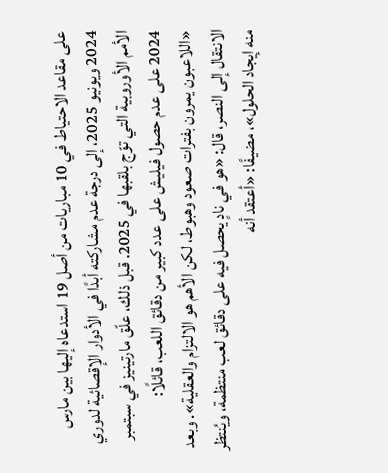على مقاعد الاحتياط في 10 مباريات من أصل 19 استدعاه إليها بين مارس 2024 ويونيو 2025، إلى درجة عدم مشاركته أبدًا في الأدوار الإقصائية لدوري الأمم الأوروبية التي توّج بلقبها في 2025. قبل ذلك، علّق مارتينيز في سبتمبر 2024 على عدم حصول فيليش على عدد كبير من دقائق اللعب، قائلًا: «اللاعبون يمرون بفترات صعود وهبوط، لكن الأهم هو الالتزام والعقلية». وبعد الانتقال إلى النصر، قال: «هو في نادٍ يحصل فيه على دقائق لعب منتظمة، ويُنتظر منه إيجاد الحلول»، مضيفًا: «أعتقد أنه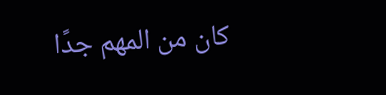كان من المهم جدًا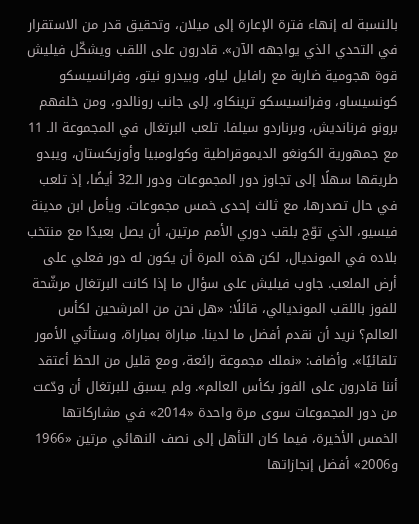بالنسبة له إنهاء فترة الإعارة إلى ميلان، وتحقيق قدر من الاستقرار في التحدي الذي يواجهه الآن». قادرون على اللقب ويشكّل فيليش قوة هجومية ضاربة مع رافايل لياو، وبيدرو نيتو، وفرانسيسكو كونسيساو، وفرانسيسكو ترينكاو، إلى جانب رونالدو، ومن خلفهم برونو فرنانديش، وبرناردو سيلفا. تلعب البرتغال في المجموعة الـ 11 مع جمهورية الكونغو الديموقراطية وكولومبيا وأوزبكستان، ويبدو طريقها سهلًا إلى تجاوز دور المجموعات ودور الـ32 أيضًا، إذ تلعب في حال تصدرها، مع ثالث إحدى خمس مجموعات. ويأمل ابن مدينة فيسيو، الذي توّج بلقب دوري الأمم مرتين، أن يصل بعيدًا مع منتخب بلاده في المونديال، لكن هذه المرة أن يكون له دور فعلي على أرض الملعب. جاوب فيليش على سؤال ما إذا كانت البرتغال مرشّحة للفوز باللقب المونديالي، قائلًا: «هل نحن من المرشحين لكأس العالم؟ نريد أن نقدم أفضل ما لدينا. مباراة بمباراة، وستأتي الأمور تلقائيًا». وأضاف: «نملك مجموعة رائعة، ومع قليل من الحظ أعتقد أننا قادرون على الفوز بكأس العالم». ولم يسبق للبرتغال أن ودّعت من دور المجموعات سوى مرة واحدة «2014» في مشاركاتها الخمس الأخيرة، فيما كان التأهل إلى نصف النهائي مرتين «1966 و2006» أفضل إنجازاتها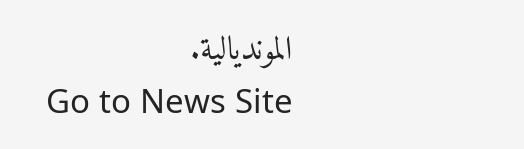المونديالية.
Go to News Site